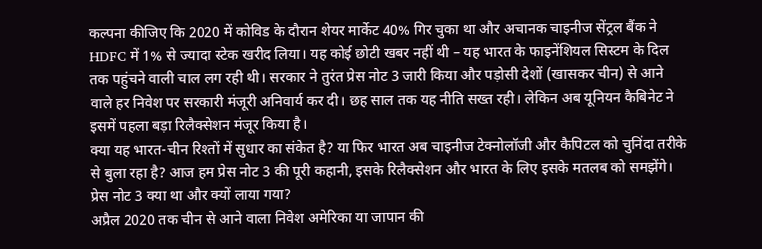कल्पना कीजिए कि 2020 में कोविड के दौरान शेयर मार्केट 40% गिर चुका था और अचानक चाइनीज सेंट्रल बैंक ने HDFC में 1% से ज्यादा स्टेक खरीद लिया। यह कोई छोटी खबर नहीं थी – यह भारत के फाइनेंशियल सिस्टम के दिल तक पहुंचने वाली चाल लग रही थी। सरकार ने तुरंत प्रेस नोट 3 जारी किया और पड़ोसी देशों (खासकर चीन) से आने वाले हर निवेश पर सरकारी मंजूरी अनिवार्य कर दी। छह साल तक यह नीति सख्त रही। लेकिन अब यूनियन कैबिनेट ने इसमें पहला बड़ा रिलैक्सेशन मंजूर किया है।
क्या यह भारत-चीन रिश्तों में सुधार का संकेत है? या फिर भारत अब चाइनीज टेक्नोलॉजी और कैपिटल को चुनिंदा तरीके से बुला रहा है? आज हम प्रेस नोट 3 की पूरी कहानी, इसके रिलैक्सेशन और भारत के लिए इसके मतलब को समझेंगे।
प्रेस नोट 3 क्या था और क्यों लाया गया?
अप्रैल 2020 तक चीन से आने वाला निवेश अमेरिका या जापान की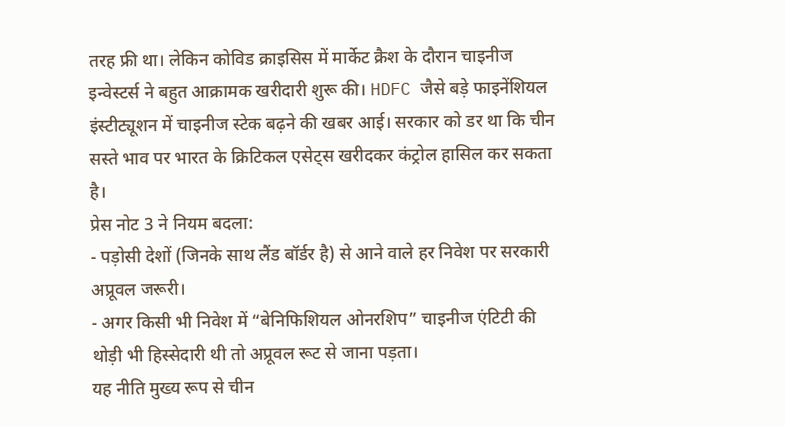तरह फ्री था। लेकिन कोविड क्राइसिस में मार्केट क्रैश के दौरान चाइनीज इन्वेस्टर्स ने बहुत आक्रामक खरीदारी शुरू की। HDFC जैसे बड़े फाइनेंशियल इंस्टीट्यूशन में चाइनीज स्टेक बढ़ने की खबर आई। सरकार को डर था कि चीन सस्ते भाव पर भारत के क्रिटिकल एसेट्स खरीदकर कंट्रोल हासिल कर सकता है।
प्रेस नोट 3 ने नियम बदला:
- पड़ोसी देशों (जिनके साथ लैंड बॉर्डर है) से आने वाले हर निवेश पर सरकारी अप्रूवल जरूरी।
- अगर किसी भी निवेश में “बेनिफिशियल ओनरशिप” चाइनीज एंटिटी की थोड़ी भी हिस्सेदारी थी तो अप्रूवल रूट से जाना पड़ता।
यह नीति मुख्य रूप से चीन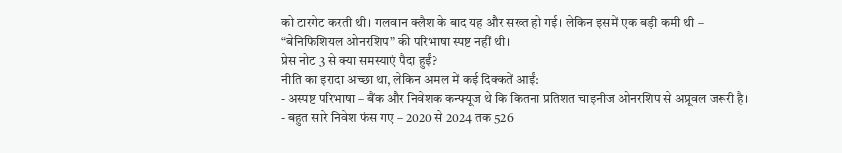को टारगेट करती थी। गलवान क्लैश के बाद यह और सख्त हो गई। लेकिन इसमें एक बड़ी कमी थी – “बेनिफिशियल ओनरशिप” की परिभाषा स्पष्ट नहीं थी।
प्रेस नोट 3 से क्या समस्याएं पैदा हुईं?
नीति का इरादा अच्छा था, लेकिन अमल में कई दिक्कतें आईं:
- अस्पष्ट परिभाषा – बैंक और निवेशक कन्फ्यूज थे कि कितना प्रतिशत चाइनीज ओनरशिप से अप्रूवल जरूरी है।
- बहुत सारे निवेश फंस गए – 2020 से 2024 तक 526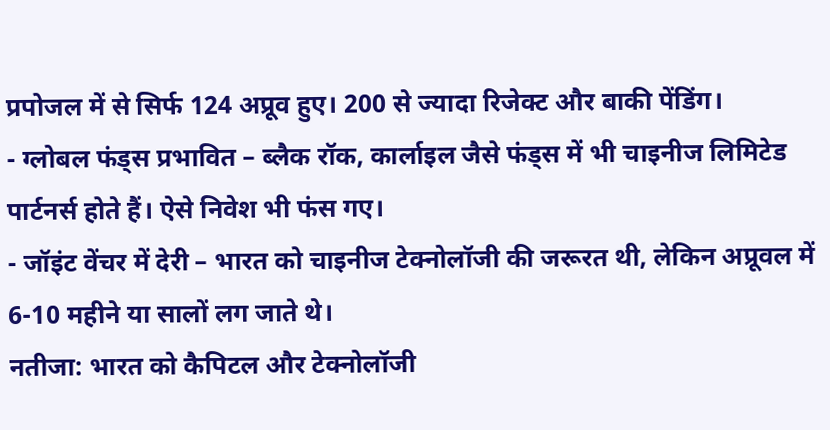प्रपोजल में से सिर्फ 124 अप्रूव हुए। 200 से ज्यादा रिजेक्ट और बाकी पेंडिंग।
- ग्लोबल फंड्स प्रभावित – ब्लैक रॉक, कार्लाइल जैसे फंड्स में भी चाइनीज लिमिटेड पार्टनर्स होते हैं। ऐसे निवेश भी फंस गए।
- जॉइंट वेंचर में देरी – भारत को चाइनीज टेक्नोलॉजी की जरूरत थी, लेकिन अप्रूवल में 6-10 महीने या सालों लग जाते थे।
नतीजा: भारत को कैपिटल और टेक्नोलॉजी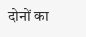दोनों का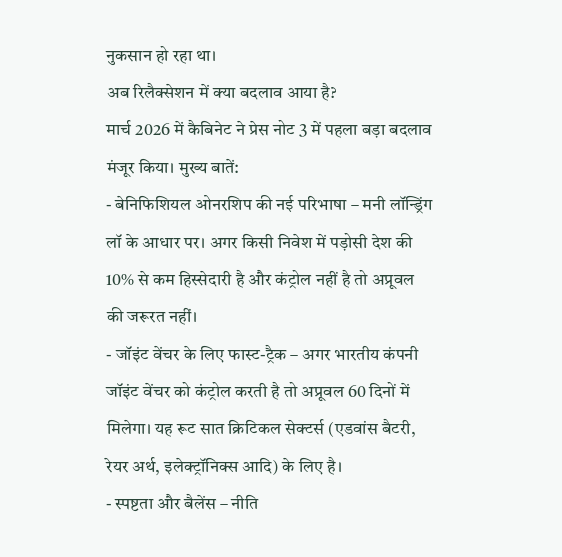नुकसान हो रहा था।
अब रिलैक्सेशन में क्या बदलाव आया है?
मार्च 2026 में कैबिनेट ने प्रेस नोट 3 में पहला बड़ा बदलाव मंजूर किया। मुख्य बातें:
- बेनिफिशियल ओनरशिप की नई परिभाषा – मनी लॉन्ड्रिंग लॉ के आधार पर। अगर किसी निवेश में पड़ोसी देश की 10% से कम हिस्सेदारी है और कंट्रोल नहीं है तो अप्रूवल की जरूरत नहीं।
- जॉइंट वेंचर के लिए फास्ट-ट्रैक – अगर भारतीय कंपनी जॉइंट वेंचर को कंट्रोल करती है तो अप्रूवल 60 दिनों में मिलेगा। यह रूट सात क्रिटिकल सेक्टर्स (एडवांस बैटरी, रेयर अर्थ, इलेक्ट्रॉनिक्स आदि) के लिए है।
- स्पष्टता और बैलेंस – नीति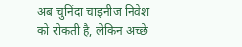अब चुनिंदा चाइनीज निवेश को रोकती है, लेकिन अच्छे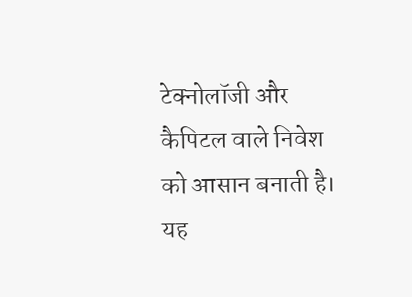टेक्नोलॉजी और कैपिटल वाले निवेश को आसान बनाती है।
यह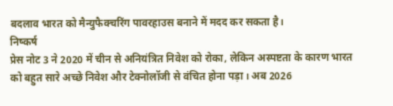बदलाव भारत को मैन्युफैक्चरिंग पावरहाउस बनाने में मदद कर सकता है।
निष्कर्ष
प्रेस नोट 3 ने 2020 में चीन से अनियंत्रित निवेश को रोका, लेकिन अस्पष्टता के कारण भारत को बहुत सारे अच्छे निवेश और टेक्नोलॉजी से वंचित होना पड़ा। अब 2026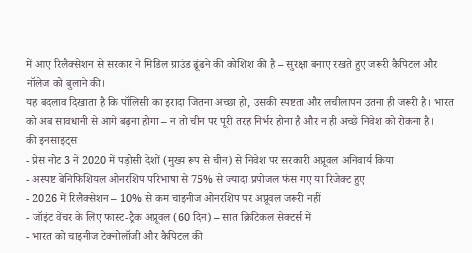में आए रिलैक्सेशन से सरकार ने मिडिल ग्राउंड ढूंढने की कोशिश की है – सुरक्षा बनाए रखते हुए जरूरी कैपिटल और नॉलेज को बुलाने की।
यह बदलाव दिखाता है कि पॉलिसी का इरादा जितना अच्छा हो, उसकी स्पष्टता और लचीलापन उतना ही जरूरी है। भारत को अब सावधानी से आगे बढ़ना होगा – न तो चीन पर पूरी तरह निर्भर होना है और न ही अच्छे निवेश को रोकना है।
की इनसाइट्स
- प्रेस नोट 3 ने 2020 में पड़ोसी देशों (मुख्य रूप से चीन) से निवेश पर सरकारी अप्रूवल अनिवार्य किया
- अस्पष्ट बेनिफिशियल ओनरशिप परिभाषा से 75% से ज्यादा प्रपोजल फंस गए या रिजेक्ट हुए
- 2026 में रिलैक्सेशन – 10% से कम चाइनीज ओनरशिप पर अप्रूवल जरूरी नहीं
- जॉइंट वेंचर के लिए फास्ट-ट्रैक अप्रूवल (60 दिन) – सात क्रिटिकल सेक्टर्स में
- भारत को चाइनीज टेक्नोलॉजी और कैपिटल की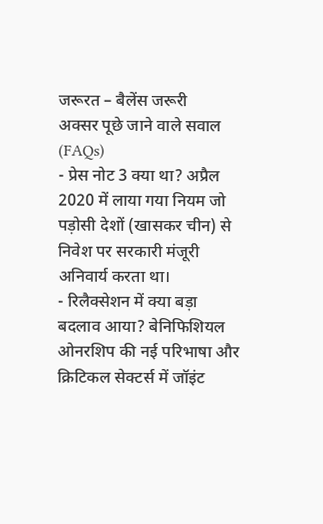जरूरत – बैलेंस जरूरी
अक्सर पूछे जाने वाले सवाल (FAQs)
- प्रेस नोट 3 क्या था? अप्रैल 2020 में लाया गया नियम जो पड़ोसी देशों (खासकर चीन) से निवेश पर सरकारी मंजूरी अनिवार्य करता था।
- रिलैक्सेशन में क्या बड़ा बदलाव आया? बेनिफिशियल ओनरशिप की नई परिभाषा और क्रिटिकल सेक्टर्स में जॉइंट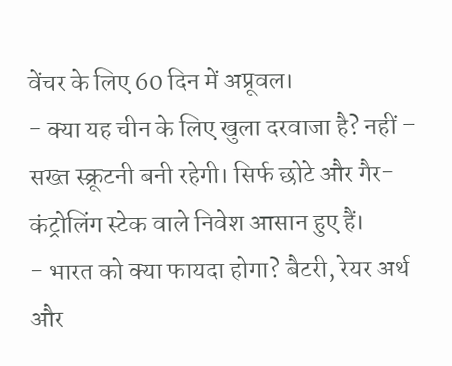वेंचर के लिए 60 दिन में अप्रूवल।
- क्या यह चीन के लिए खुला दरवाजा है? नहीं – सख्त स्क्रूटनी बनी रहेगी। सिर्फ छोटे और गैर-कंट्रोलिंग स्टेक वाले निवेश आसान हुए हैं।
- भारत को क्या फायदा होगा? बैटरी, रेयर अर्थ और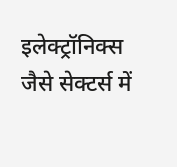इलेक्ट्रॉनिक्स जैसे सेक्टर्स में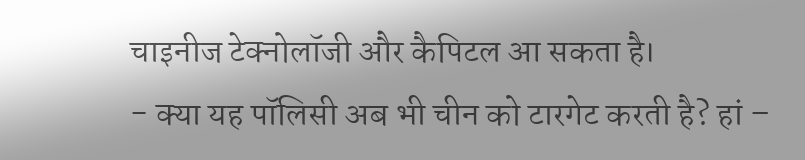चाइनीज टेक्नोलॉजी और कैपिटल आ सकता है।
- क्या यह पॉलिसी अब भी चीन को टारगेट करती है? हां –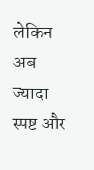लेकिन अब ज्यादा स्पष्ट और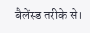बैलेंस्ड तरीके से।